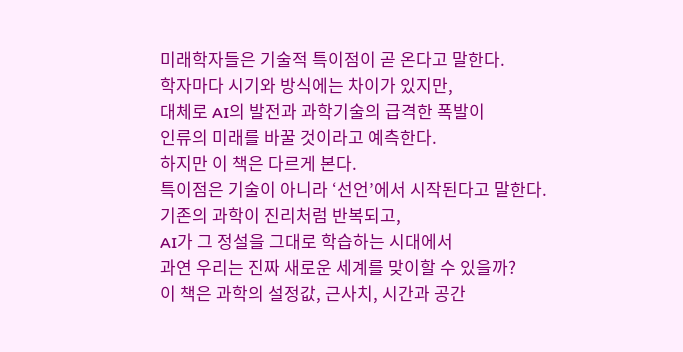미래학자들은 기술적 특이점이 곧 온다고 말한다.
학자마다 시기와 방식에는 차이가 있지만,
대체로 AI의 발전과 과학기술의 급격한 폭발이
인류의 미래를 바꿀 것이라고 예측한다.
하지만 이 책은 다르게 본다.
특이점은 기술이 아니라 ‘선언’에서 시작된다고 말한다.
기존의 과학이 진리처럼 반복되고,
AI가 그 정설을 그대로 학습하는 시대에서
과연 우리는 진짜 새로운 세계를 맞이할 수 있을까?
이 책은 과학의 설정값, 근사치, 시간과 공간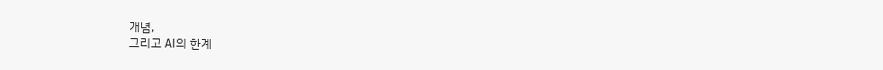개념,
그리고 AI의 한계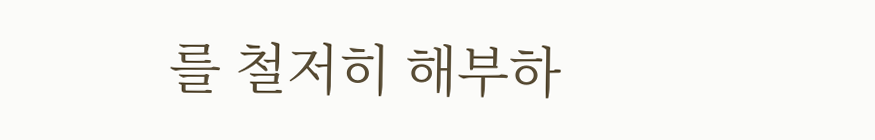를 철저히 해부하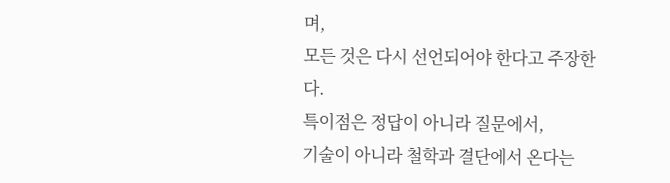며,
모든 것은 다시 선언되어야 한다고 주장한다.
특이점은 정답이 아니라 질문에서,
기술이 아니라 철학과 결단에서 온다는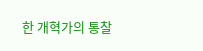한 개혁가의 통찰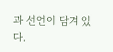과 선언이 담겨 있다.